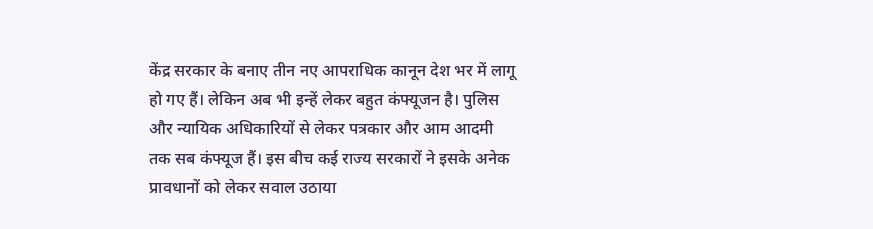केंद्र सरकार के बनाए तीन नए आपराधिक कानून देश भर में लागू हो गए हैं। लेकिन अब भी इन्हें लेकर बहुत कंफ्यूजन है। पुलिस और न्यायिक अधिकारियों से लेकर पत्रकार और आम आदमी तक सब कंफ्यूज हैं। इस बीच कई राज्य सरकारों ने इसके अनेक प्रावधानों को लेकर सवाल उठाया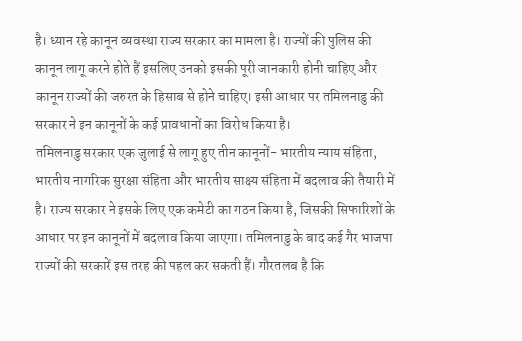है। ध्यान रहे कानून व्यवस्था राज्य सरकार का मामला है। राज्यों की पुलिस की कानून लागू करने होते हैं इसलिए उनको इसकी पूरी जानकारी होनी चाहिए और कानून राज्यों की जरुरत के हिसाब से होने चाहिए। इसी आधार पर तमिलनाडु की सरकार ने इन कानूनों के कई प्रावधानों का विरोध किया है।
तमिलनाडु सरकार एक जुलाई से लागू हुए तीन कानूनों- भारतीय न्याय संहिता, भारतीय नागरिक सुरक्षा संहिता और भारतीय साक्ष्य संहिता में बदलाव की तैयारी में है। राज्य सरकार ने इसके लिए एक कमेटी का गठन किया है, जिसकी सिफारिशों के आधार पर इन कानूनों में बदलाव किया जाएगा। तमिलनाडु के बाद कई गैर भाजपा राज्यों की सरकारें इस तरह की पहल कर सकती हैं। गौरतलब है कि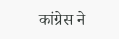कांग्रेस ने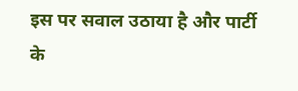इस पर सवाल उठाया है और पार्टी के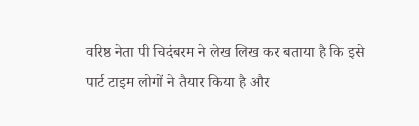वरिष्ठ नेता पी चिदंबरम ने लेख लिख कर बताया है कि इसे पार्ट टाइम लोगों ने तैयार किया है और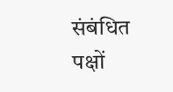संबंधित पक्षों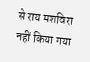से राय मशविरा नहीं किया गया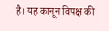है। यह कानून विपक्ष की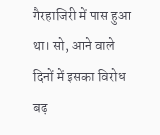गैरहाजिरी में पास हुआ था। सो, आने वाले दिनों में इसका विरोध बढ़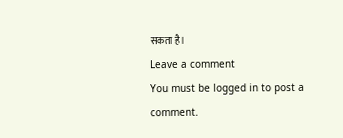सकता है।
Leave a comment
You must be logged in to post a comment.